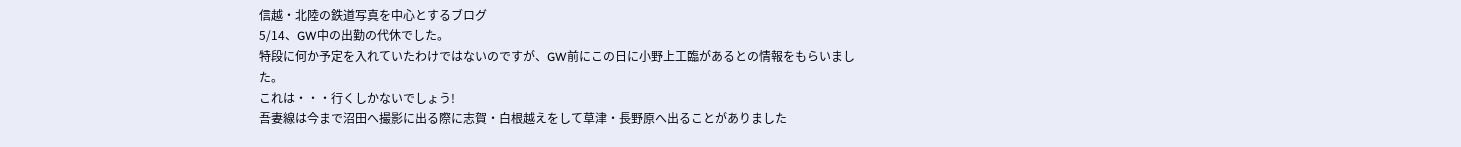信越・北陸の鉄道写真を中心とするブログ
5/14、GW中の出勤の代休でした。
特段に何か予定を入れていたわけではないのですが、GW前にこの日に小野上工臨があるとの情報をもらいました。
これは・・・行くしかないでしょう!
吾妻線は今まで沼田へ撮影に出る際に志賀・白根越えをして草津・長野原へ出ることがありました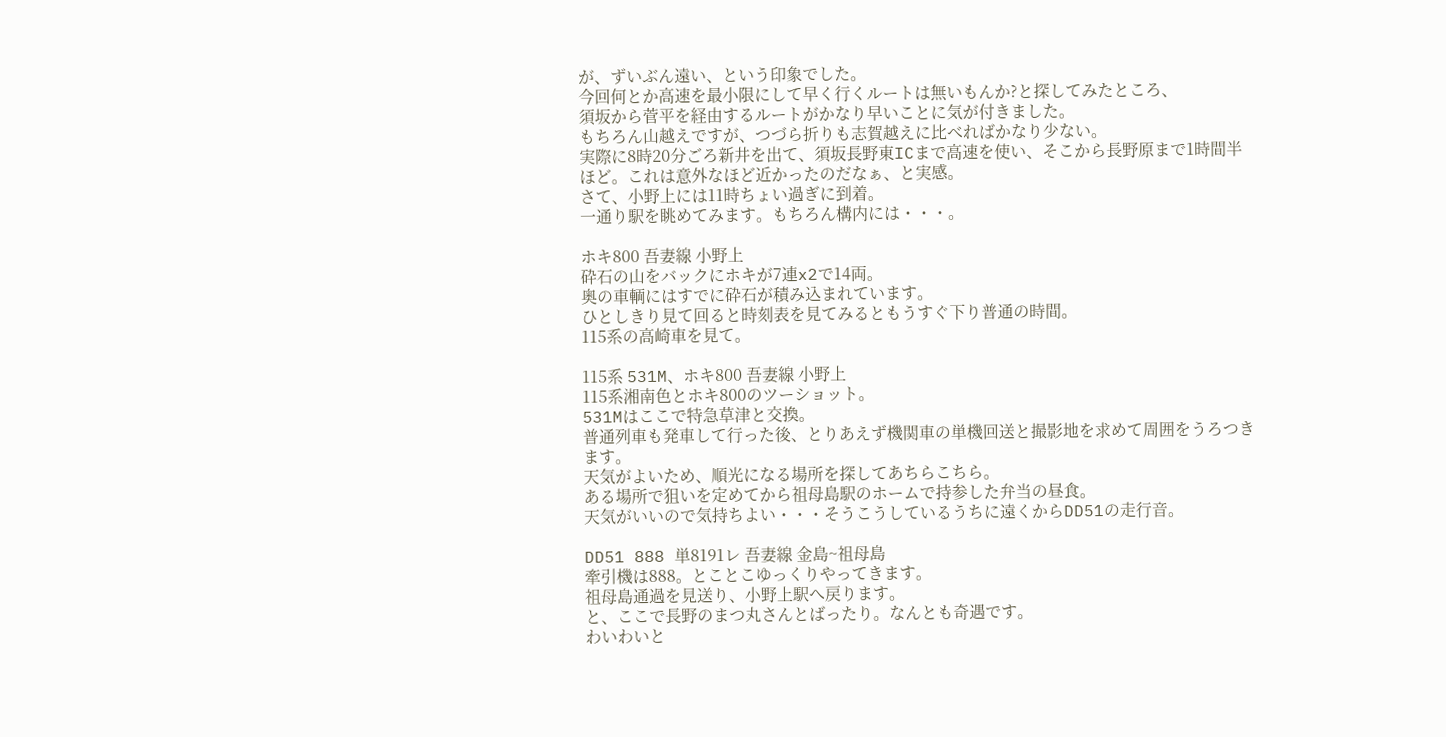が、ずいぶん遠い、という印象でした。
今回何とか高速を最小限にして早く行くルートは無いもんか?と探してみたところ、
須坂から菅平を経由するルートがかなり早いことに気が付きました。
もちろん山越えですが、つづら折りも志賀越えに比べればかなり少ない。
実際に8時20分ごろ新井を出て、須坂長野東ICまで高速を使い、そこから長野原まで1時間半ほど。これは意外なほど近かったのだなぁ、と実感。
さて、小野上には11時ちょい過ぎに到着。
一通り駅を眺めてみます。もちろん構内には・・・。

ホキ800 吾妻線 小野上
砕石の山をバックにホキが7連x2で14両。
奥の車輌にはすでに砕石が積み込まれています。
ひとしきり見て回ると時刻表を見てみるともうすぐ下り普通の時間。
115系の高崎車を見て。

115系 531M、ホキ800 吾妻線 小野上
115系湘南色とホキ800のツーショット。
531Mはここで特急草津と交換。
普通列車も発車して行った後、とりあえず機関車の単機回送と撮影地を求めて周囲をうろつきます。
天気がよいため、順光になる場所を探してあちらこちら。
ある場所で狙いを定めてから祖母島駅のホームで持参した弁当の昼食。
天気がいいので気持ちよい・・・そうこうしているうちに遠くからDD51の走行音。

DD51 888 単8191レ 吾妻線 金島~祖母島
牽引機は888。とことこゆっくりやってきます。
祖母島通過を見送り、小野上駅へ戻ります。
と、ここで長野のまつ丸さんとばったり。なんとも奇遇です。
わいわいと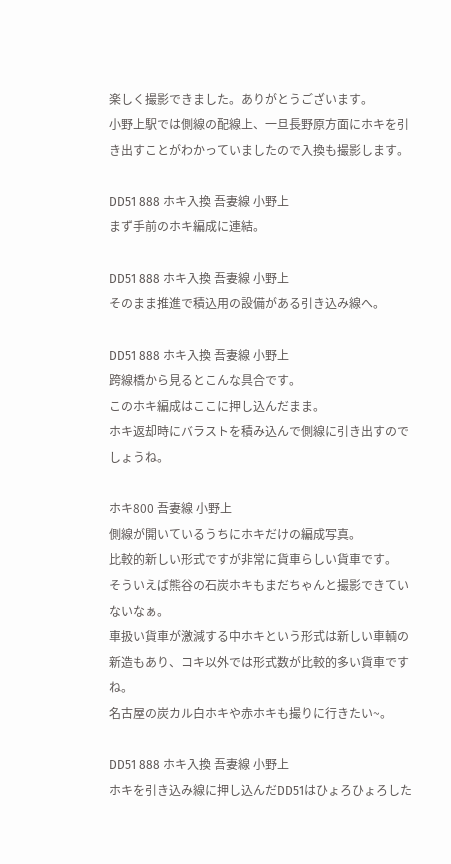楽しく撮影できました。ありがとうございます。
小野上駅では側線の配線上、一旦長野原方面にホキを引き出すことがわかっていましたので入換も撮影します。

DD51 888 ホキ入換 吾妻線 小野上
まず手前のホキ編成に連結。

DD51 888 ホキ入換 吾妻線 小野上
そのまま推進で積込用の設備がある引き込み線へ。

DD51 888 ホキ入換 吾妻線 小野上
跨線橋から見るとこんな具合です。
このホキ編成はここに押し込んだまま。
ホキ返却時にバラストを積み込んで側線に引き出すのでしょうね。

ホキ800 吾妻線 小野上
側線が開いているうちにホキだけの編成写真。
比較的新しい形式ですが非常に貨車らしい貨車です。
そういえば熊谷の石炭ホキもまだちゃんと撮影できていないなぁ。
車扱い貨車が激減する中ホキという形式は新しい車輌の新造もあり、コキ以外では形式数が比較的多い貨車ですね。
名古屋の炭カル白ホキや赤ホキも撮りに行きたい~。

DD51 888 ホキ入換 吾妻線 小野上
ホキを引き込み線に押し込んだDD51はひょろひょろした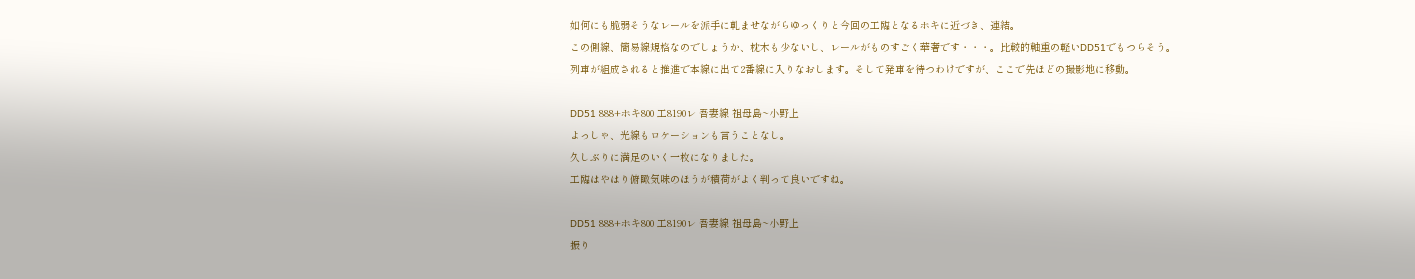如何にも脆弱そうなレールを派手に軋ませながらゆっくりと今回の工臨となるホキに近づき、連結。
この側線、簡易線規格なのでしょうか、枕木も少ないし、レールがものすごく華奢です・・・。比較的軸重の軽いDD51でもつらそう。
列車が組成されると推進で本線に出て2番線に入りなおします。そして発車を待つわけですが、ここで先ほどの撮影地に移動。

DD51 888+ホキ800 工8190レ 吾妻線 祖母島~小野上
よっしゃ、光線もロケーションも言うことなし。
久しぶりに満足のいく一枚になりました。
工臨はやはり俯瞰気味のほうが積荷がよく判って良いですね。

DD51 888+ホキ800 工8190レ 吾妻線 祖母島~小野上
振り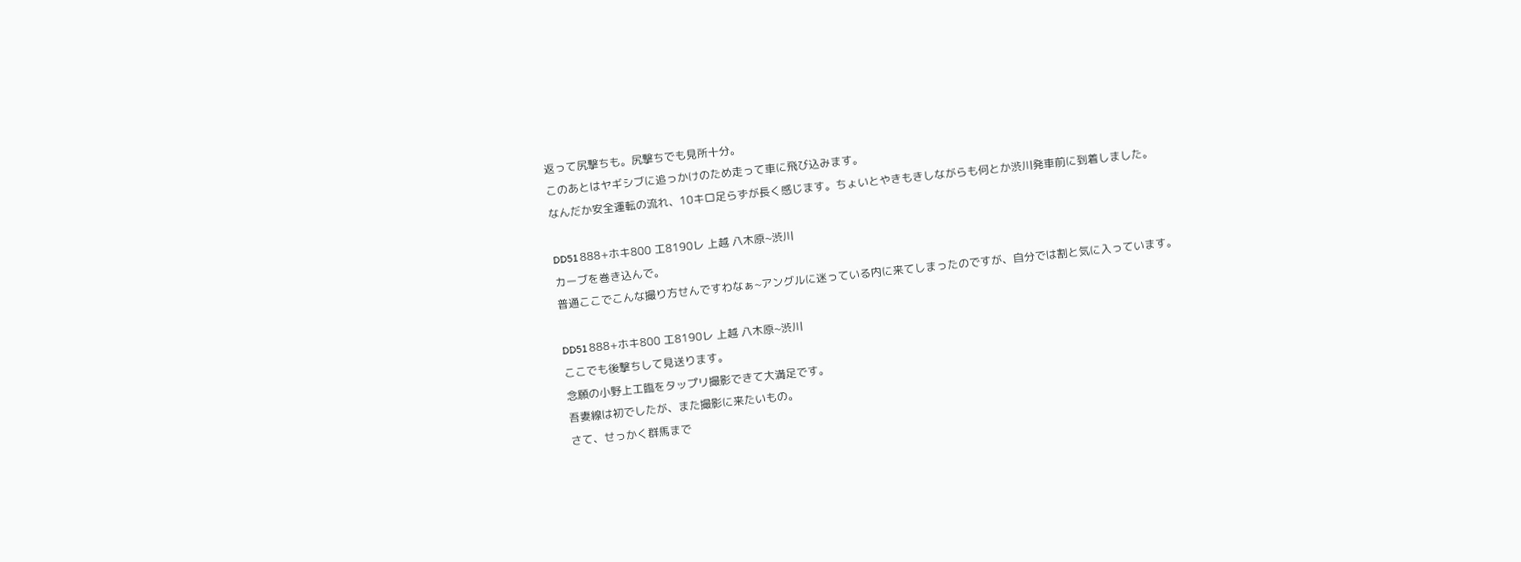返って尻撃ちも。尻撃ちでも見所十分。
このあとはヤギシブに追っかけのため走って車に飛び込みます。
なんだか安全運転の流れ、10キロ足らずが長く感じます。ちょいとやきもきしながらも何とか渋川発車前に到着しました。

DD51 888+ホキ800 工8190レ 上越 八木原~渋川
カーブを巻き込んで。
普通ここでこんな撮り方せんですわなぁ~アングルに迷っている内に来てしまったのですが、自分では割と気に入っています。

DD51 888+ホキ800 工8190レ 上越 八木原~渋川
ここでも後撃ちして見送ります。
念願の小野上工臨をタップリ撮影できて大満足です。
吾妻線は初でしたが、また撮影に来たいもの。
さて、せっかく群馬まで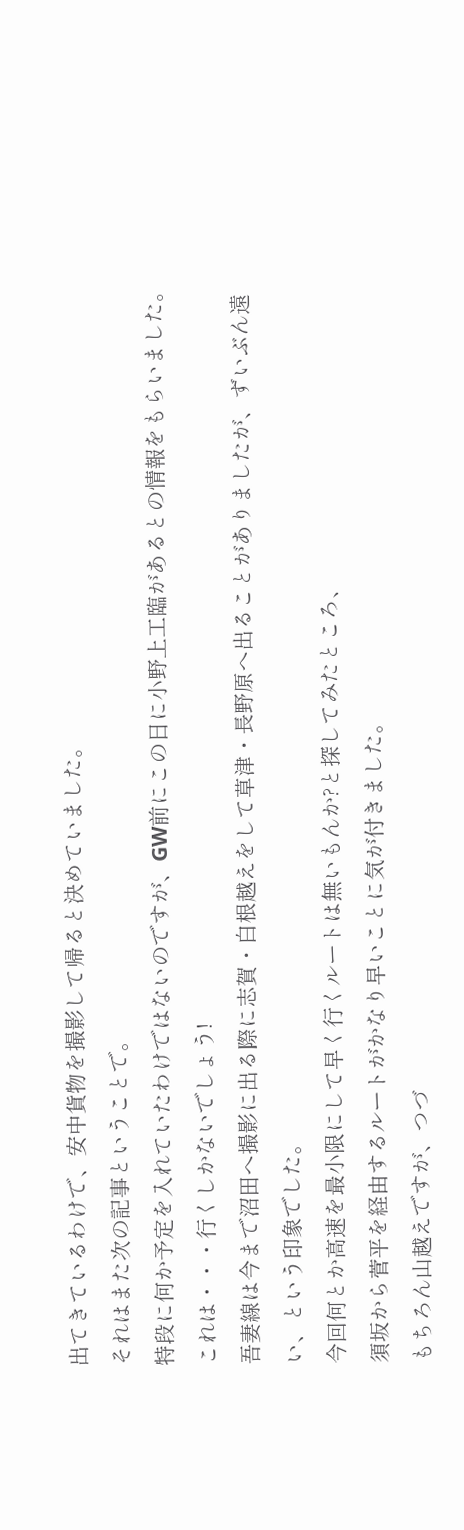出てきているわけで、安中貨物を撮影して帰ると決めていました。
それはまた次の記事ということで。
特段に何か予定を入れていたわけではないのですが、GW前にこの日に小野上工臨があるとの情報をもらいました。
これは・・・行くしかないでしょう!
吾妻線は今まで沼田へ撮影に出る際に志賀・白根越えをして草津・長野原へ出ることがありましたが、ずいぶん遠い、という印象でした。
今回何とか高速を最小限にして早く行くルートは無いもんか?と探してみたところ、
須坂から菅平を経由するルートがかなり早いことに気が付きました。
もちろん山越えですが、つづ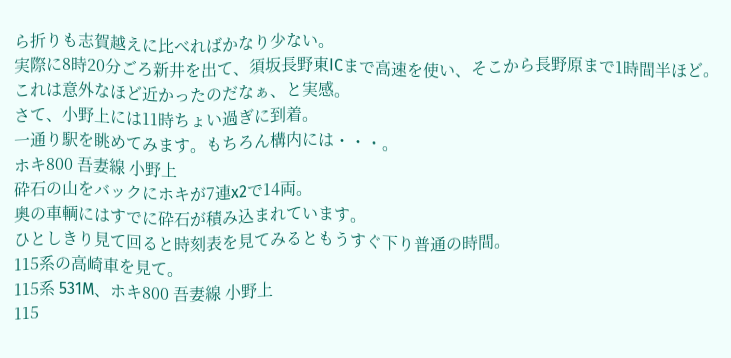ら折りも志賀越えに比べればかなり少ない。
実際に8時20分ごろ新井を出て、須坂長野東ICまで高速を使い、そこから長野原まで1時間半ほど。これは意外なほど近かったのだなぁ、と実感。
さて、小野上には11時ちょい過ぎに到着。
一通り駅を眺めてみます。もちろん構内には・・・。
ホキ800 吾妻線 小野上
砕石の山をバックにホキが7連x2で14両。
奥の車輌にはすでに砕石が積み込まれています。
ひとしきり見て回ると時刻表を見てみるともうすぐ下り普通の時間。
115系の高崎車を見て。
115系 531M、ホキ800 吾妻線 小野上
115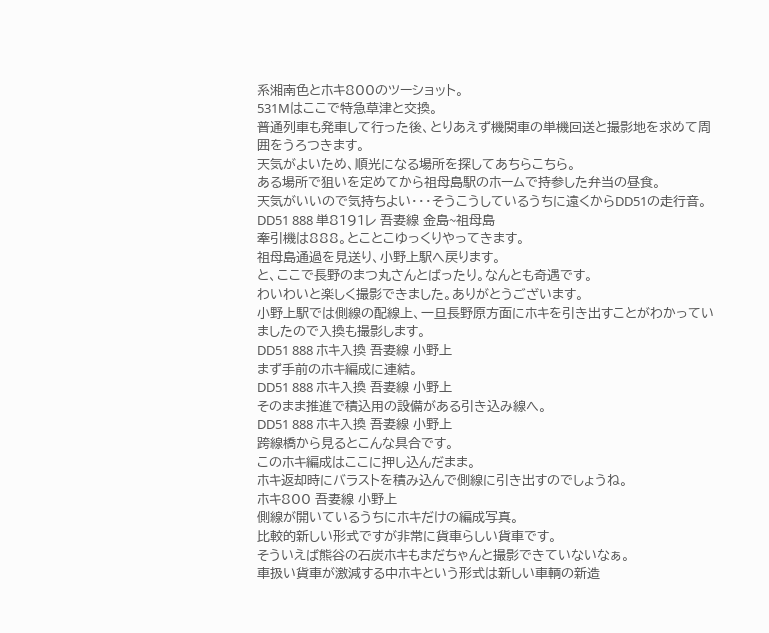系湘南色とホキ800のツーショット。
531Mはここで特急草津と交換。
普通列車も発車して行った後、とりあえず機関車の単機回送と撮影地を求めて周囲をうろつきます。
天気がよいため、順光になる場所を探してあちらこちら。
ある場所で狙いを定めてから祖母島駅のホームで持参した弁当の昼食。
天気がいいので気持ちよい・・・そうこうしているうちに遠くからDD51の走行音。
DD51 888 単8191レ 吾妻線 金島~祖母島
牽引機は888。とことこゆっくりやってきます。
祖母島通過を見送り、小野上駅へ戻ります。
と、ここで長野のまつ丸さんとばったり。なんとも奇遇です。
わいわいと楽しく撮影できました。ありがとうございます。
小野上駅では側線の配線上、一旦長野原方面にホキを引き出すことがわかっていましたので入換も撮影します。
DD51 888 ホキ入換 吾妻線 小野上
まず手前のホキ編成に連結。
DD51 888 ホキ入換 吾妻線 小野上
そのまま推進で積込用の設備がある引き込み線へ。
DD51 888 ホキ入換 吾妻線 小野上
跨線橋から見るとこんな具合です。
このホキ編成はここに押し込んだまま。
ホキ返却時にバラストを積み込んで側線に引き出すのでしょうね。
ホキ800 吾妻線 小野上
側線が開いているうちにホキだけの編成写真。
比較的新しい形式ですが非常に貨車らしい貨車です。
そういえば熊谷の石炭ホキもまだちゃんと撮影できていないなぁ。
車扱い貨車が激減する中ホキという形式は新しい車輌の新造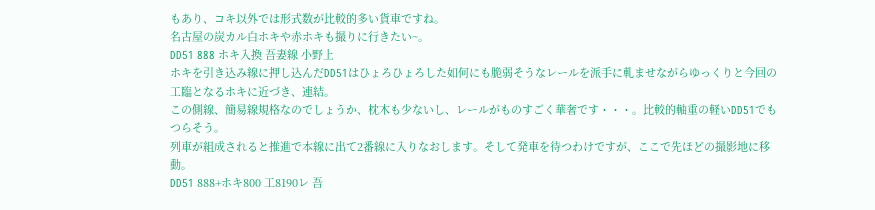もあり、コキ以外では形式数が比較的多い貨車ですね。
名古屋の炭カル白ホキや赤ホキも撮りに行きたい~。
DD51 888 ホキ入換 吾妻線 小野上
ホキを引き込み線に押し込んだDD51はひょろひょろした如何にも脆弱そうなレールを派手に軋ませながらゆっくりと今回の工臨となるホキに近づき、連結。
この側線、簡易線規格なのでしょうか、枕木も少ないし、レールがものすごく華奢です・・・。比較的軸重の軽いDD51でもつらそう。
列車が組成されると推進で本線に出て2番線に入りなおします。そして発車を待つわけですが、ここで先ほどの撮影地に移動。
DD51 888+ホキ800 工8190レ 吾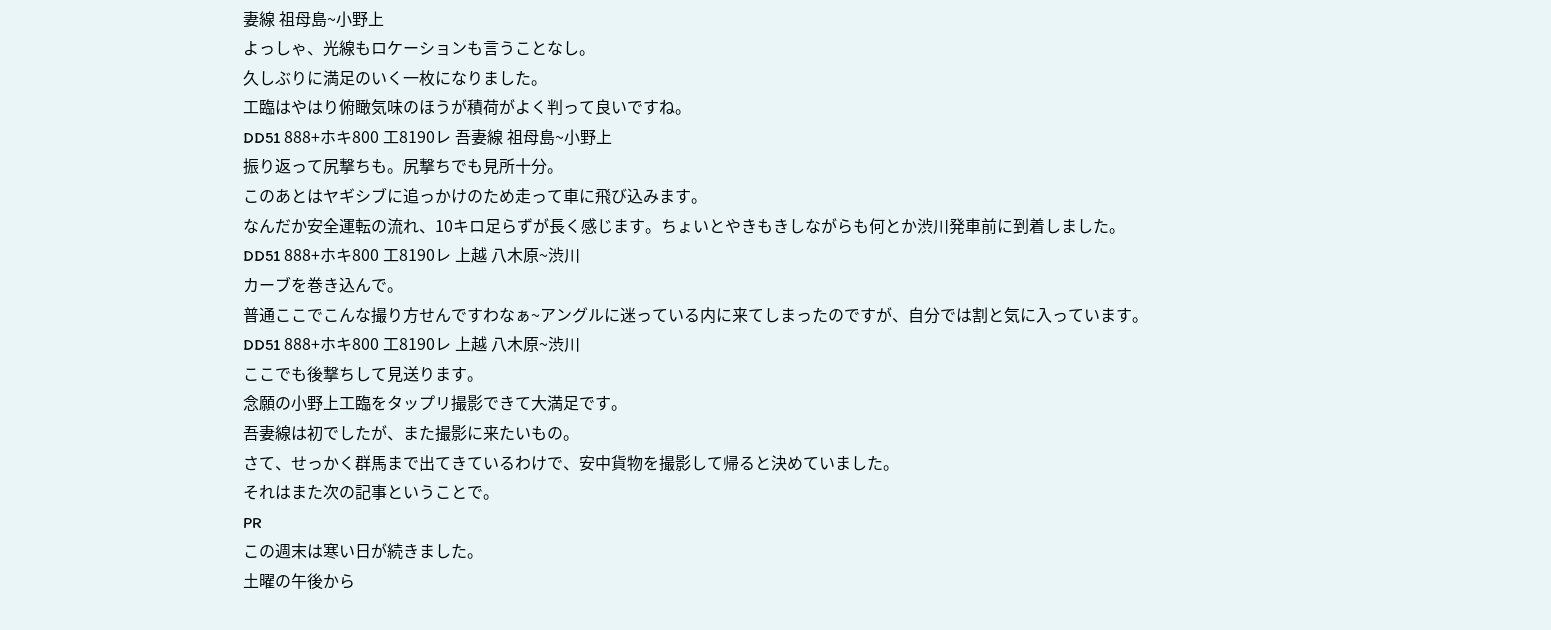妻線 祖母島~小野上
よっしゃ、光線もロケーションも言うことなし。
久しぶりに満足のいく一枚になりました。
工臨はやはり俯瞰気味のほうが積荷がよく判って良いですね。
DD51 888+ホキ800 工8190レ 吾妻線 祖母島~小野上
振り返って尻撃ちも。尻撃ちでも見所十分。
このあとはヤギシブに追っかけのため走って車に飛び込みます。
なんだか安全運転の流れ、10キロ足らずが長く感じます。ちょいとやきもきしながらも何とか渋川発車前に到着しました。
DD51 888+ホキ800 工8190レ 上越 八木原~渋川
カーブを巻き込んで。
普通ここでこんな撮り方せんですわなぁ~アングルに迷っている内に来てしまったのですが、自分では割と気に入っています。
DD51 888+ホキ800 工8190レ 上越 八木原~渋川
ここでも後撃ちして見送ります。
念願の小野上工臨をタップリ撮影できて大満足です。
吾妻線は初でしたが、また撮影に来たいもの。
さて、せっかく群馬まで出てきているわけで、安中貨物を撮影して帰ると決めていました。
それはまた次の記事ということで。
PR
この週末は寒い日が続きました。
土曜の午後から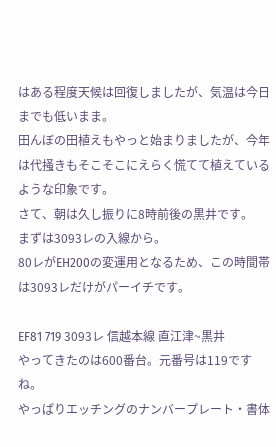はある程度天候は回復しましたが、気温は今日までも低いまま。
田んぼの田植えもやっと始まりましたが、今年は代掻きもそこそこにえらく慌てて植えているような印象です。
さて、朝は久し振りに8時前後の黒井です。
まずは3093レの入線から。
80レがEH200の変運用となるため、この時間帯は3093レだけがパーイチです。

EF81 719 3093レ 信越本線 直江津~黒井
やってきたのは600番台。元番号は119ですね。
やっぱりエッチングのナンバープレート・書体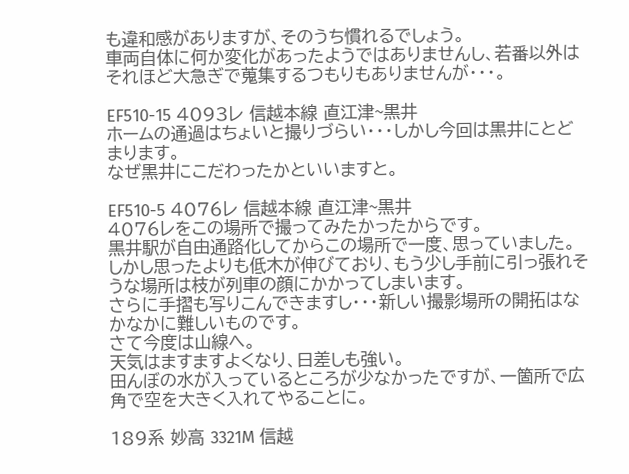も違和感がありますが、そのうち慣れるでしょう。
車両自体に何か変化があったようではありませんし、若番以外はそれほど大急ぎで蒐集するつもりもありませんが・・・。

EF510-15 4093レ 信越本線 直江津~黒井
ホームの通過はちょいと撮りづらい・・・しかし今回は黒井にとどまります。
なぜ黒井にこだわったかといいますと。

EF510-5 4076レ 信越本線 直江津~黒井
4076レをこの場所で撮ってみたかったからです。
黒井駅が自由通路化してからこの場所で一度、思っていました。
しかし思ったよりも低木が伸びており、もう少し手前に引っ張れそうな場所は枝が列車の顔にかかってしまいます。
さらに手摺も写りこんできますし・・・新しい撮影場所の開拓はなかなかに難しいものです。
さて今度は山線へ。
天気はますますよくなり、日差しも強い。
田んぼの水が入っているところが少なかったですが、一箇所で広角で空を大きく入れてやることに。

189系 妙高 3321M 信越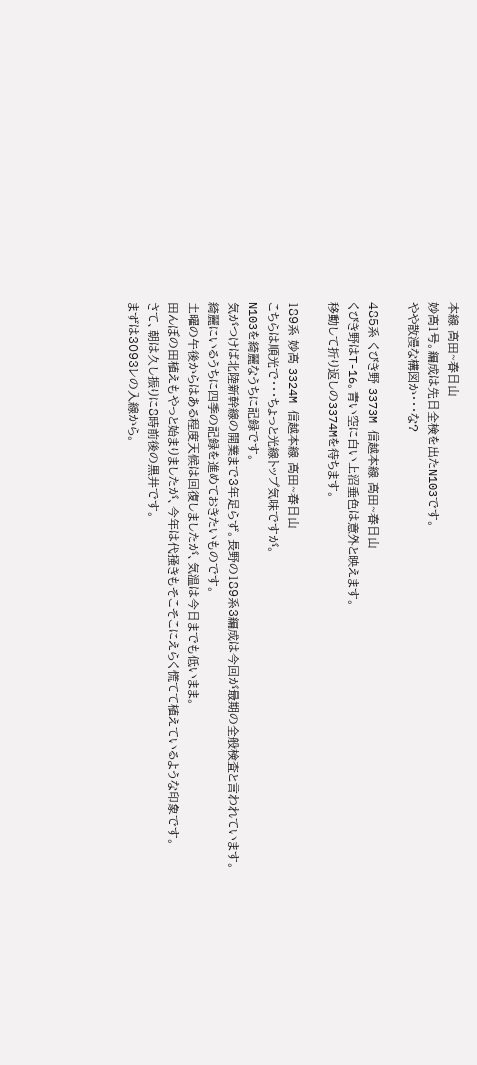本線 高田~春日山
妙高1号。編成は先日全検を出たN103です。
やや散漫な構図か・・・な?

485系 くびき野 3373M 信越本線 高田~春日山
くびき野はT-16。青い空に白い上沼垂色は意外と映えます。
移動して折り返しの3374Mを待ちます。

189系 妙高 3324M 信越本線 高田~春日山
こちらは順光で・・・ちょっと光線トップ気味ですが。
N103を綺麗なうちに記録です。
気がつけば北陸新幹線の開業まで3年足らず。長野の189系3編成は今回が最期の全般検査と言われています。
綺麗にいるうちに四季の記録を進めておきたいものです。
土曜の午後からはある程度天候は回復しましたが、気温は今日までも低いまま。
田んぼの田植えもやっと始まりましたが、今年は代掻きもそこそこにえらく慌てて植えているような印象です。
さて、朝は久し振りに8時前後の黒井です。
まずは3093レの入線から。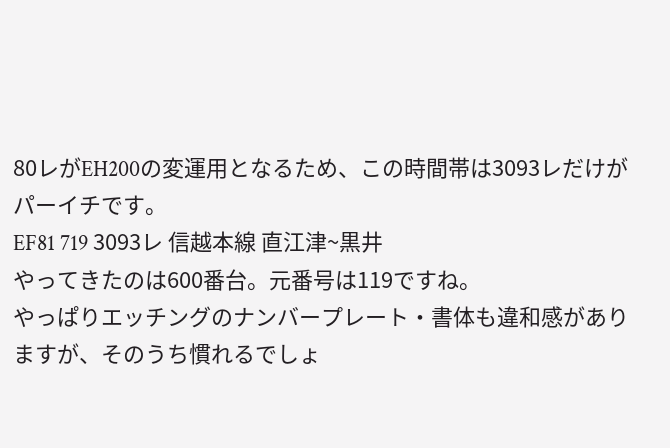80レがEH200の変運用となるため、この時間帯は3093レだけがパーイチです。
EF81 719 3093レ 信越本線 直江津~黒井
やってきたのは600番台。元番号は119ですね。
やっぱりエッチングのナンバープレート・書体も違和感がありますが、そのうち慣れるでしょ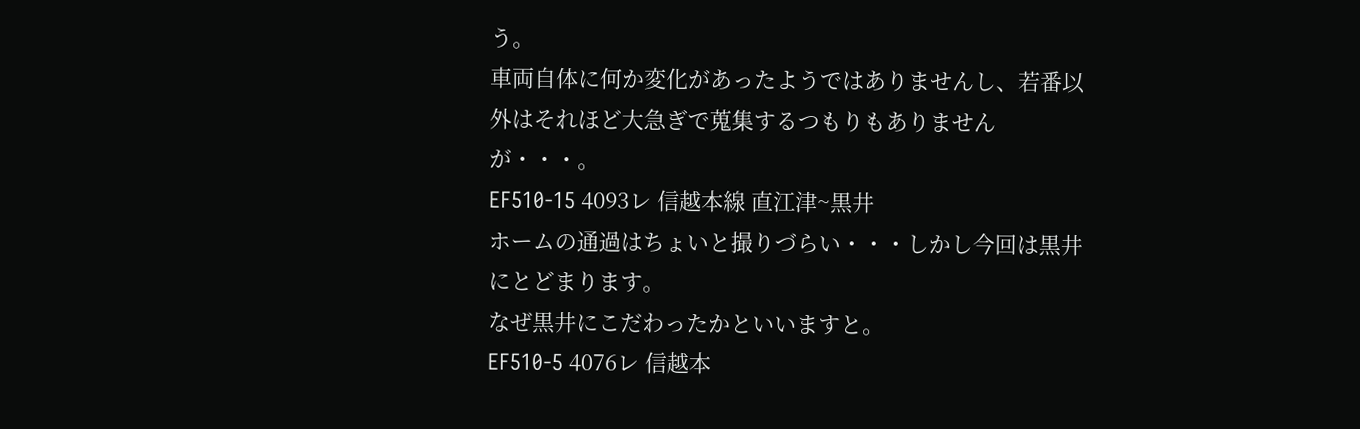う。
車両自体に何か変化があったようではありませんし、若番以外はそれほど大急ぎで蒐集するつもりもありませんが・・・。
EF510-15 4093レ 信越本線 直江津~黒井
ホームの通過はちょいと撮りづらい・・・しかし今回は黒井にとどまります。
なぜ黒井にこだわったかといいますと。
EF510-5 4076レ 信越本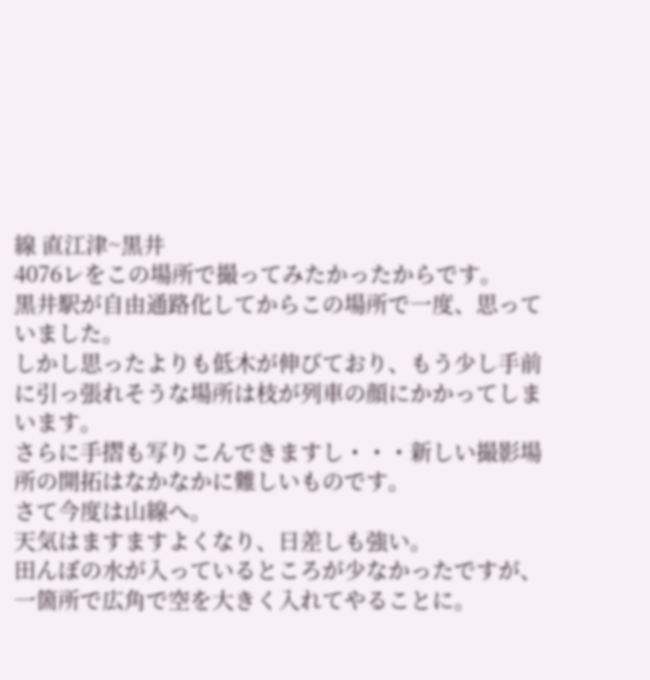線 直江津~黒井
4076レをこの場所で撮ってみたかったからです。
黒井駅が自由通路化してからこの場所で一度、思っていました。
しかし思ったよりも低木が伸びており、もう少し手前に引っ張れそうな場所は枝が列車の顔にかかってしまいます。
さらに手摺も写りこんできますし・・・新しい撮影場所の開拓はなかなかに難しいものです。
さて今度は山線へ。
天気はますますよくなり、日差しも強い。
田んぼの水が入っているところが少なかったですが、一箇所で広角で空を大きく入れてやることに。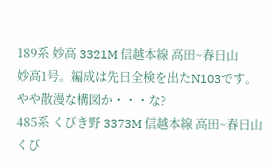189系 妙高 3321M 信越本線 高田~春日山
妙高1号。編成は先日全検を出たN103です。
やや散漫な構図か・・・な?
485系 くびき野 3373M 信越本線 高田~春日山
くび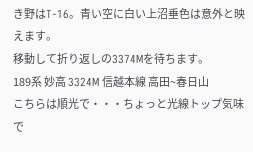き野はT-16。青い空に白い上沼垂色は意外と映えます。
移動して折り返しの3374Mを待ちます。
189系 妙高 3324M 信越本線 高田~春日山
こちらは順光で・・・ちょっと光線トップ気味で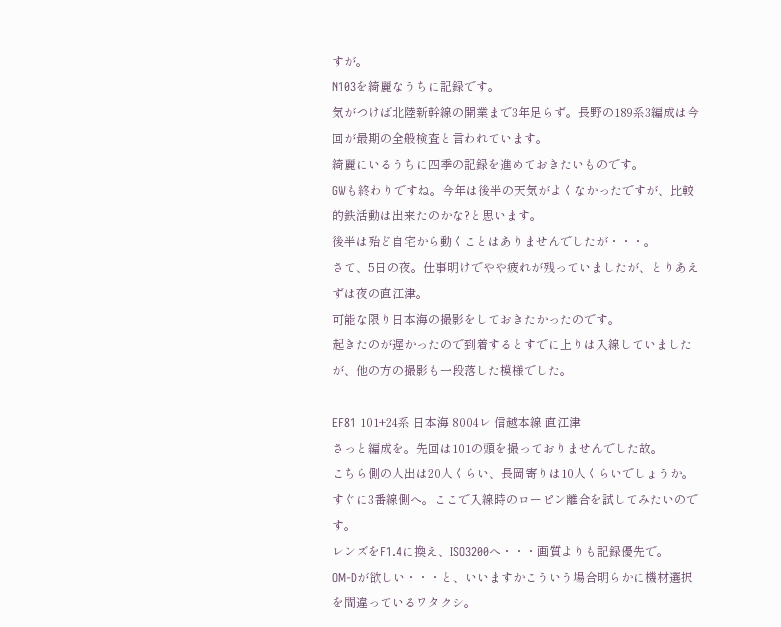すが。
N103を綺麗なうちに記録です。
気がつけば北陸新幹線の開業まで3年足らず。長野の189系3編成は今回が最期の全般検査と言われています。
綺麗にいるうちに四季の記録を進めておきたいものです。
GWも終わりですね。今年は後半の天気がよくなかったですが、比較的鉄活動は出来たのかな?と思います。
後半は殆ど自宅から動くことはありませんでしたが・・・。
さて、5日の夜。仕事明けでやや疲れが残っていましたが、とりあえずは夜の直江津。
可能な限り日本海の撮影をしておきたかったのです。
起きたのが遅かったので到着するとすでに上りは入線していましたが、他の方の撮影も一段落した模様でした。

EF81 101+24系 日本海 8004レ 信越本線 直江津
さっと編成を。先回は101の頭を撮っておりませんでした故。
こちら側の人出は20人くらい、長岡寄りは10人くらいでしょうか。
すぐに3番線側へ。ここで入線時のローピン離合を試してみたいのです。
レンズをF1.4に換え、ISO3200へ・・・画質よりも記録優先で。
OM-Dが欲しい・・・と、いいますかこういう場合明らかに機材選択を間違っているワタクシ。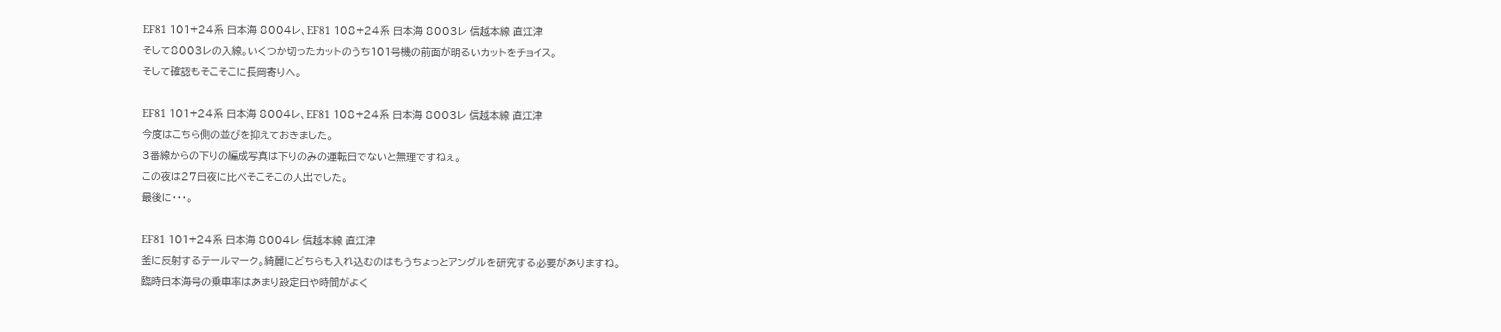EF81 101+24系 日本海 8004レ、EF81 108+24系 日本海 8003レ 信越本線 直江津
そして8003レの入線。いくつか切ったカットのうち101号機の前面が明るいカットをチョイス。
そして確認もそこそこに長岡寄りへ。

EF81 101+24系 日本海 8004レ、EF81 108+24系 日本海 8003レ 信越本線 直江津
今度はこちら側の並びを抑えておきました。
3番線からの下りの編成写真は下りのみの運転日でないと無理ですねぇ。
この夜は27日夜に比べそこそこの人出でした。
最後に・・・。

EF81 101+24系 日本海 8004レ 信越本線 直江津
釜に反射するテールマーク。綺麗にどちらも入れ込むのはもうちょっとアングルを研究する必要がありますね。
臨時日本海号の乗車率はあまり設定日や時間がよく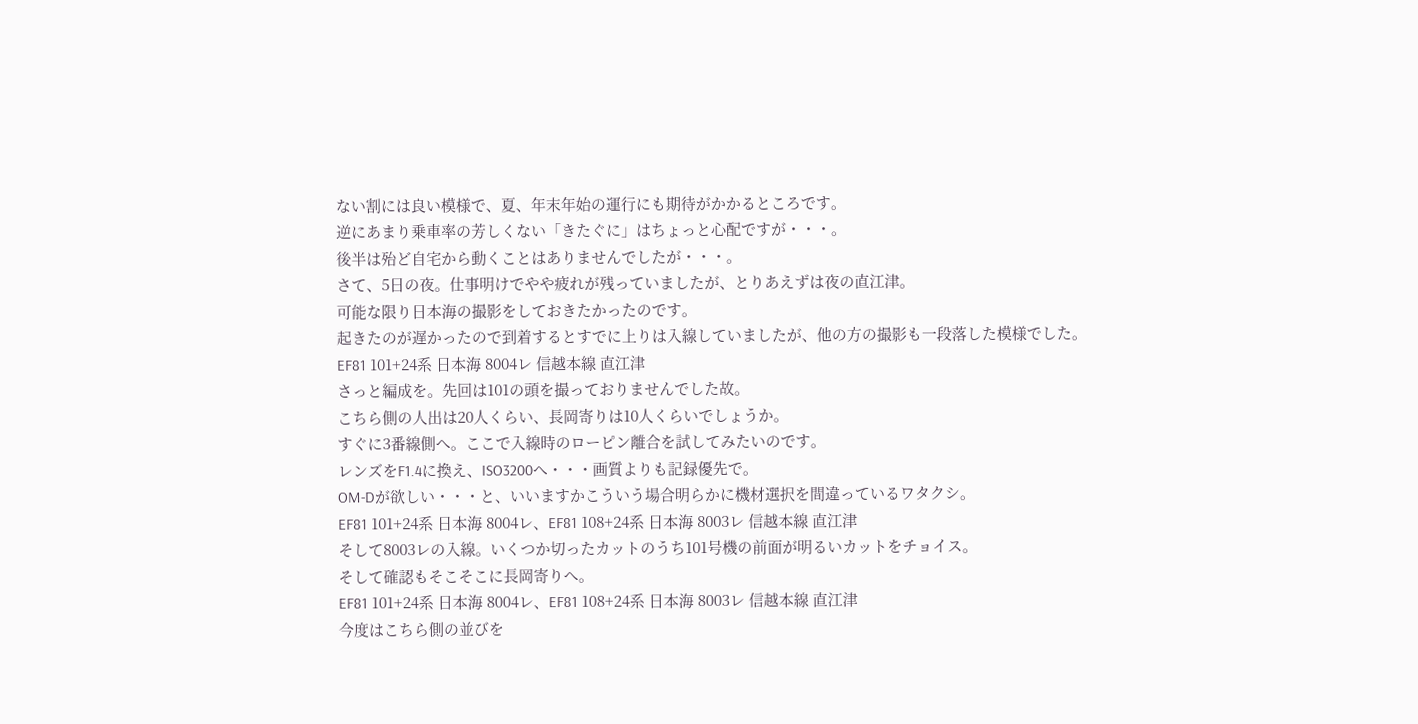ない割には良い模様で、夏、年末年始の運行にも期待がかかるところです。
逆にあまり乗車率の芳しくない「きたぐに」はちょっと心配ですが・・・。
後半は殆ど自宅から動くことはありませんでしたが・・・。
さて、5日の夜。仕事明けでやや疲れが残っていましたが、とりあえずは夜の直江津。
可能な限り日本海の撮影をしておきたかったのです。
起きたのが遅かったので到着するとすでに上りは入線していましたが、他の方の撮影も一段落した模様でした。
EF81 101+24系 日本海 8004レ 信越本線 直江津
さっと編成を。先回は101の頭を撮っておりませんでした故。
こちら側の人出は20人くらい、長岡寄りは10人くらいでしょうか。
すぐに3番線側へ。ここで入線時のローピン離合を試してみたいのです。
レンズをF1.4に換え、ISO3200へ・・・画質よりも記録優先で。
OM-Dが欲しい・・・と、いいますかこういう場合明らかに機材選択を間違っているワタクシ。
EF81 101+24系 日本海 8004レ、EF81 108+24系 日本海 8003レ 信越本線 直江津
そして8003レの入線。いくつか切ったカットのうち101号機の前面が明るいカットをチョイス。
そして確認もそこそこに長岡寄りへ。
EF81 101+24系 日本海 8004レ、EF81 108+24系 日本海 8003レ 信越本線 直江津
今度はこちら側の並びを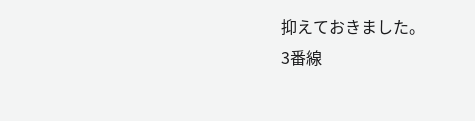抑えておきました。
3番線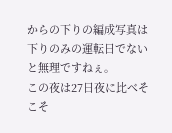からの下りの編成写真は下りのみの運転日でないと無理ですねぇ。
この夜は27日夜に比べそこそ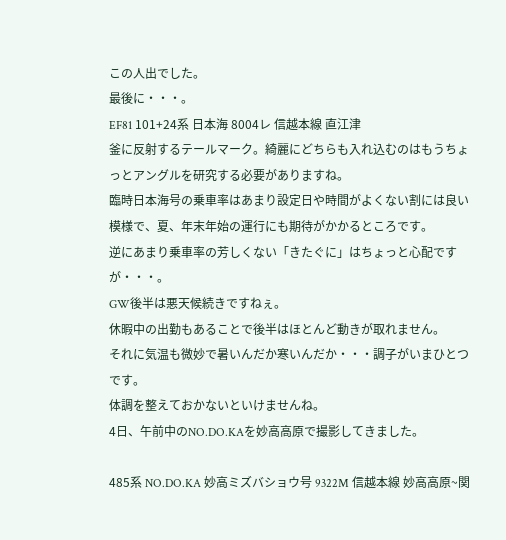この人出でした。
最後に・・・。
EF81 101+24系 日本海 8004レ 信越本線 直江津
釜に反射するテールマーク。綺麗にどちらも入れ込むのはもうちょっとアングルを研究する必要がありますね。
臨時日本海号の乗車率はあまり設定日や時間がよくない割には良い模様で、夏、年末年始の運行にも期待がかかるところです。
逆にあまり乗車率の芳しくない「きたぐに」はちょっと心配ですが・・・。
GW後半は悪天候続きですねぇ。
休暇中の出勤もあることで後半はほとんど動きが取れません。
それに気温も微妙で暑いんだか寒いんだか・・・調子がいまひとつです。
体調を整えておかないといけませんね。
4日、午前中のNO.DO.KAを妙高高原で撮影してきました。

485系 NO.DO.KA 妙高ミズバショウ号 9322M 信越本線 妙高高原~関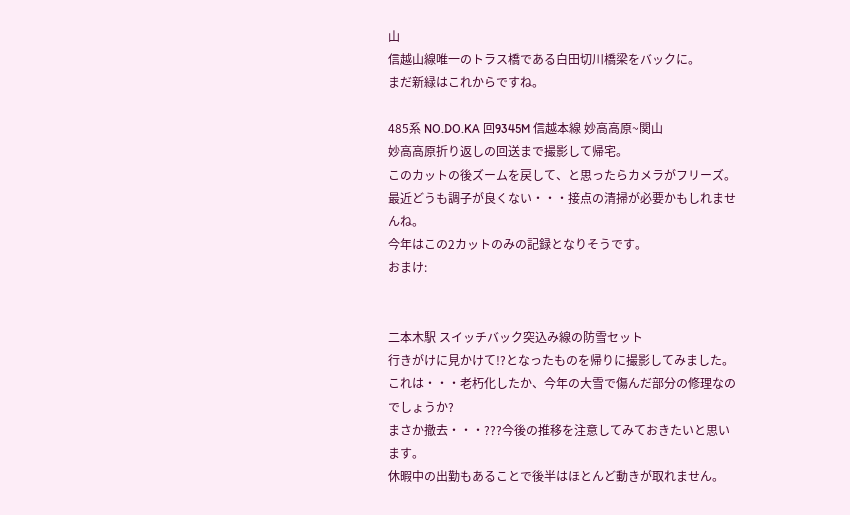山
信越山線唯一のトラス橋である白田切川橋梁をバックに。
まだ新緑はこれからですね。

485系 NO.DO.KA 回9345M 信越本線 妙高高原~関山
妙高高原折り返しの回送まで撮影して帰宅。
このカットの後ズームを戻して、と思ったらカメラがフリーズ。
最近どうも調子が良くない・・・接点の清掃が必要かもしれませんね。
今年はこの2カットのみの記録となりそうです。
おまけ:


二本木駅 スイッチバック突込み線の防雪セット
行きがけに見かけて!?となったものを帰りに撮影してみました。
これは・・・老朽化したか、今年の大雪で傷んだ部分の修理なのでしょうか?
まさか撤去・・・???今後の推移を注意してみておきたいと思います。
休暇中の出勤もあることで後半はほとんど動きが取れません。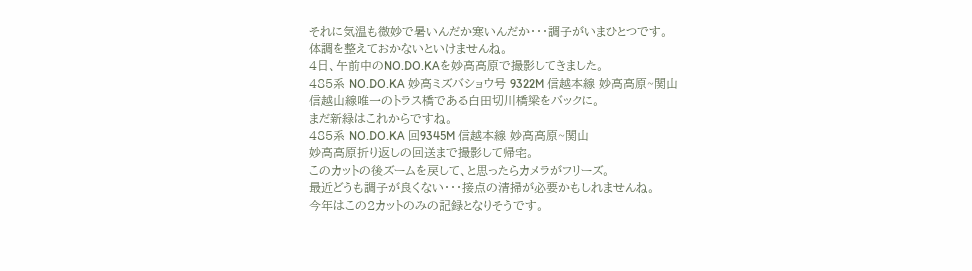それに気温も微妙で暑いんだか寒いんだか・・・調子がいまひとつです。
体調を整えておかないといけませんね。
4日、午前中のNO.DO.KAを妙高高原で撮影してきました。
485系 NO.DO.KA 妙高ミズバショウ号 9322M 信越本線 妙高高原~関山
信越山線唯一のトラス橋である白田切川橋梁をバックに。
まだ新緑はこれからですね。
485系 NO.DO.KA 回9345M 信越本線 妙高高原~関山
妙高高原折り返しの回送まで撮影して帰宅。
このカットの後ズームを戻して、と思ったらカメラがフリーズ。
最近どうも調子が良くない・・・接点の清掃が必要かもしれませんね。
今年はこの2カットのみの記録となりそうです。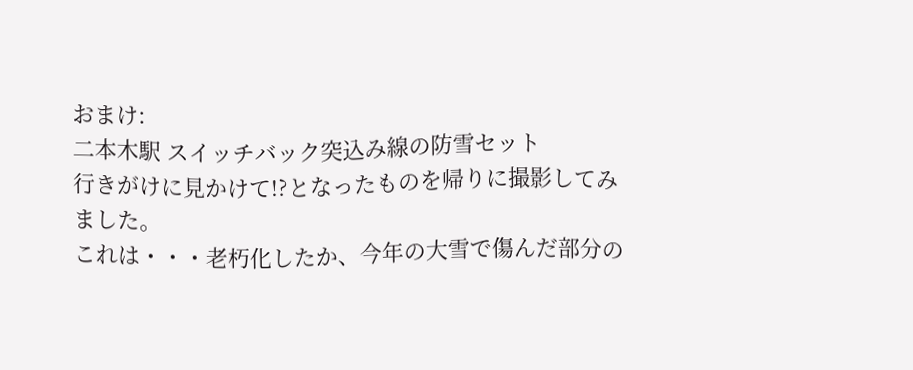おまけ:
二本木駅 スイッチバック突込み線の防雪セット
行きがけに見かけて!?となったものを帰りに撮影してみました。
これは・・・老朽化したか、今年の大雪で傷んだ部分の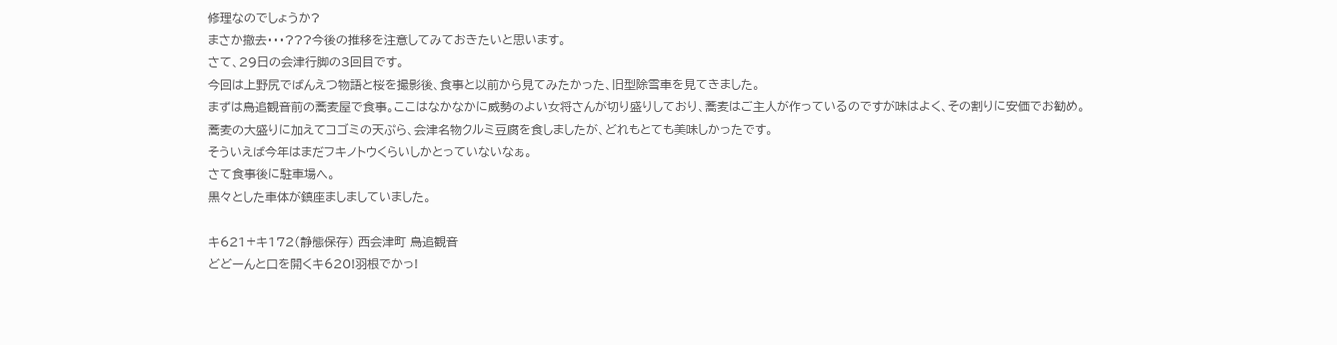修理なのでしょうか?
まさか撤去・・・???今後の推移を注意してみておきたいと思います。
さて、29日の会津行脚の3回目です。
今回は上野尻でばんえつ物語と桜を撮影後、食事と以前から見てみたかった、旧型除雪車を見てきました。
まずは鳥追観音前の蕎麦屋で食事。ここはなかなかに威勢のよい女将さんが切り盛りしており、蕎麦はご主人が作っているのですが味はよく、その割りに安価でお勧め。
蕎麦の大盛りに加えてコゴミの天ぷら、会津名物クルミ豆腐を食しましたが、どれもとても美味しかったです。
そういえば今年はまだフキノトウくらいしかとっていないなぁ。
さて食事後に駐車場へ。
黒々とした車体が鎮座ましましていました。

キ621+キ172(静態保存) 西会津町 鳥追観音
どどーんと口を開くキ620!羽根でかっ!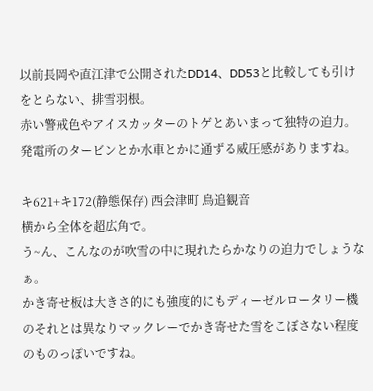以前長岡や直江津で公開されたDD14、DD53と比較しても引けをとらない、排雪羽根。
赤い警戒色やアイスカッターのトゲとあいまって独特の迫力。発電所のタービンとか水車とかに通ずる威圧感がありますね。

キ621+キ172(静態保存) 西会津町 鳥追観音
横から全体を超広角で。
う~ん、こんなのが吹雪の中に現れたらかなりの迫力でしょうなぁ。
かき寄せ板は大きさ的にも強度的にもディーゼルロータリー機のそれとは異なりマックレーでかき寄せた雪をこぼさない程度のものっぽいですね。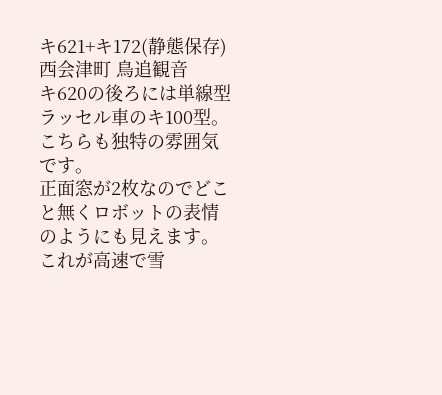キ621+キ172(静態保存) 西会津町 鳥追観音
キ620の後ろには単線型ラッセル車のキ100型。
こちらも独特の雰囲気です。
正面窓が2枚なのでどこと無くロボットの表情のようにも見えます。
これが高速で雪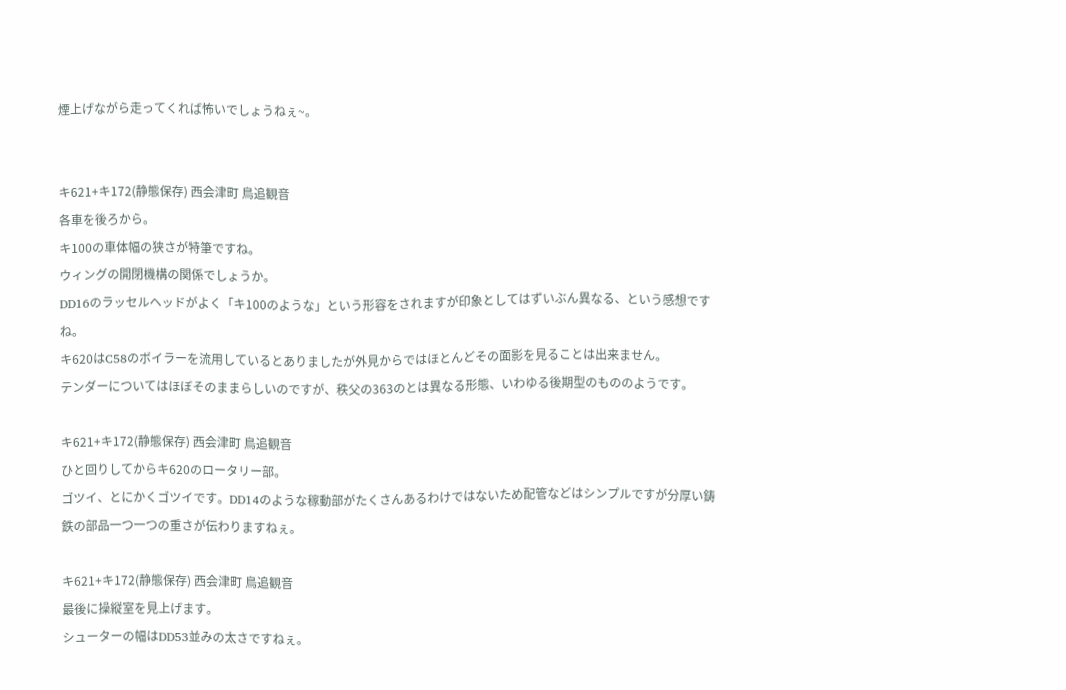煙上げながら走ってくれば怖いでしょうねぇ~。


キ621+キ172(静態保存) 西会津町 鳥追観音
各車を後ろから。
キ100の車体幅の狭さが特筆ですね。
ウィングの開閉機構の関係でしょうか。
DD16のラッセルヘッドがよく「キ100のような」という形容をされますが印象としてはずいぶん異なる、という感想ですね。
キ620はC58のボイラーを流用しているとありましたが外見からではほとんどその面影を見ることは出来ません。
テンダーについてはほぼそのままらしいのですが、秩父の363のとは異なる形態、いわゆる後期型のもののようです。

キ621+キ172(静態保存) 西会津町 鳥追観音
ひと回りしてからキ620のロータリー部。
ゴツイ、とにかくゴツイです。DD14のような稼動部がたくさんあるわけではないため配管などはシンプルですが分厚い鋳鉄の部品一つ一つの重さが伝わりますねぇ。

キ621+キ172(静態保存) 西会津町 鳥追観音
最後に操縦室を見上げます。
シューターの幅はDD53並みの太さですねぇ。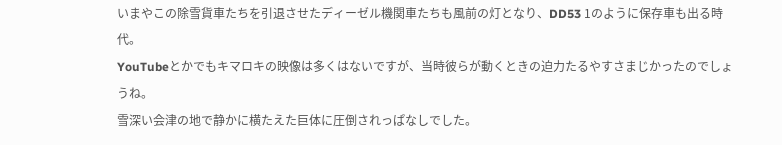いまやこの除雪貨車たちを引退させたディーゼル機関車たちも風前の灯となり、DD53 1のように保存車も出る時代。
YouTubeとかでもキマロキの映像は多くはないですが、当時彼らが動くときの迫力たるやすさまじかったのでしょうね。
雪深い会津の地で静かに横たえた巨体に圧倒されっぱなしでした。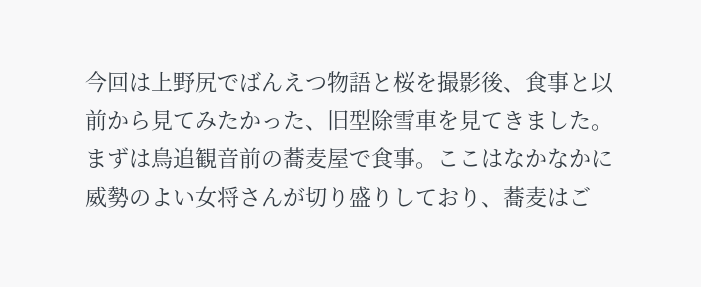今回は上野尻でばんえつ物語と桜を撮影後、食事と以前から見てみたかった、旧型除雪車を見てきました。
まずは鳥追観音前の蕎麦屋で食事。ここはなかなかに威勢のよい女将さんが切り盛りしており、蕎麦はご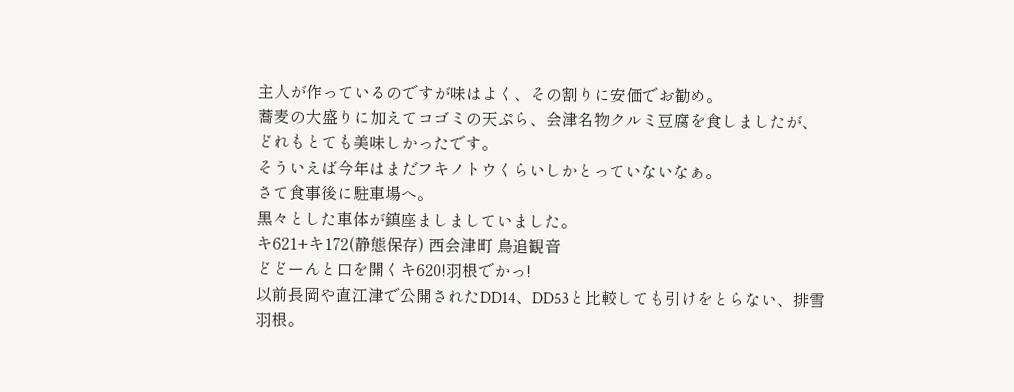主人が作っているのですが味はよく、その割りに安価でお勧め。
蕎麦の大盛りに加えてコゴミの天ぷら、会津名物クルミ豆腐を食しましたが、どれもとても美味しかったです。
そういえば今年はまだフキノトウくらいしかとっていないなぁ。
さて食事後に駐車場へ。
黒々とした車体が鎮座ましましていました。
キ621+キ172(静態保存) 西会津町 鳥追観音
どどーんと口を開くキ620!羽根でかっ!
以前長岡や直江津で公開されたDD14、DD53と比較しても引けをとらない、排雪羽根。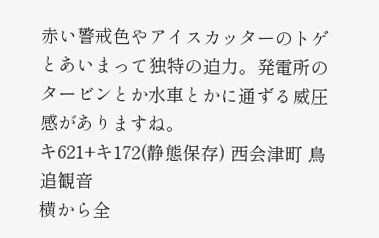赤い警戒色やアイスカッターのトゲとあいまって独特の迫力。発電所のタービンとか水車とかに通ずる威圧感がありますね。
キ621+キ172(静態保存) 西会津町 鳥追観音
横から全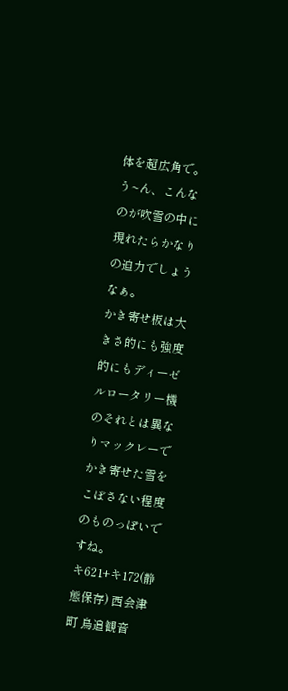体を超広角で。
う~ん、こんなのが吹雪の中に現れたらかなりの迫力でしょうなぁ。
かき寄せ板は大きさ的にも強度的にもディーゼルロータリー機のそれとは異なりマックレーでかき寄せた雪をこぼさない程度のものっぽいですね。
キ621+キ172(静態保存) 西会津町 鳥追観音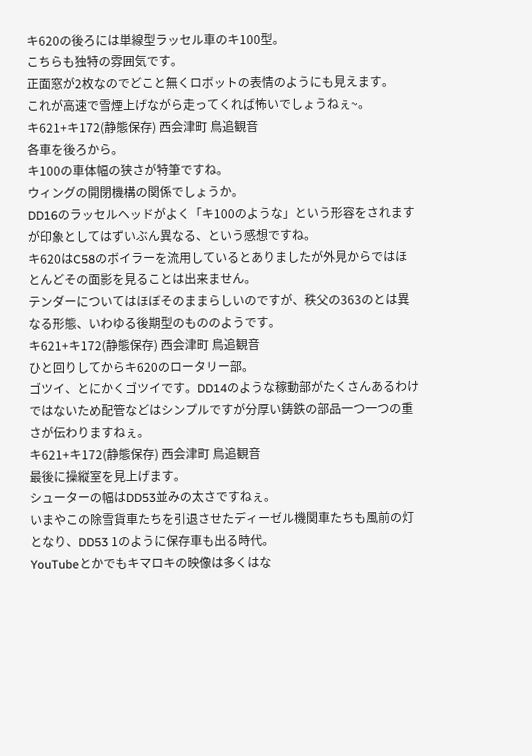キ620の後ろには単線型ラッセル車のキ100型。
こちらも独特の雰囲気です。
正面窓が2枚なのでどこと無くロボットの表情のようにも見えます。
これが高速で雪煙上げながら走ってくれば怖いでしょうねぇ~。
キ621+キ172(静態保存) 西会津町 鳥追観音
各車を後ろから。
キ100の車体幅の狭さが特筆ですね。
ウィングの開閉機構の関係でしょうか。
DD16のラッセルヘッドがよく「キ100のような」という形容をされますが印象としてはずいぶん異なる、という感想ですね。
キ620はC58のボイラーを流用しているとありましたが外見からではほとんどその面影を見ることは出来ません。
テンダーについてはほぼそのままらしいのですが、秩父の363のとは異なる形態、いわゆる後期型のもののようです。
キ621+キ172(静態保存) 西会津町 鳥追観音
ひと回りしてからキ620のロータリー部。
ゴツイ、とにかくゴツイです。DD14のような稼動部がたくさんあるわけではないため配管などはシンプルですが分厚い鋳鉄の部品一つ一つの重さが伝わりますねぇ。
キ621+キ172(静態保存) 西会津町 鳥追観音
最後に操縦室を見上げます。
シューターの幅はDD53並みの太さですねぇ。
いまやこの除雪貨車たちを引退させたディーゼル機関車たちも風前の灯となり、DD53 1のように保存車も出る時代。
YouTubeとかでもキマロキの映像は多くはな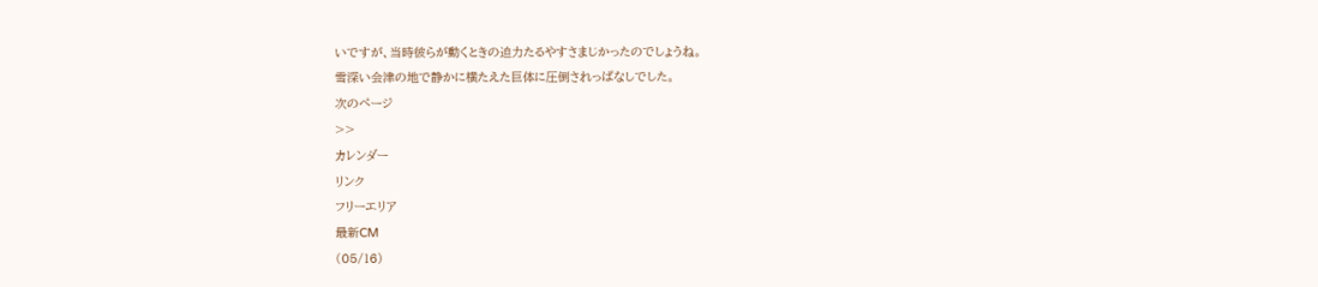いですが、当時彼らが動くときの迫力たるやすさまじかったのでしょうね。
雪深い会津の地で静かに横たえた巨体に圧倒されっぱなしでした。
次のページ
>>
カレンダー
リンク
フリーエリア
最新CM
(05/16)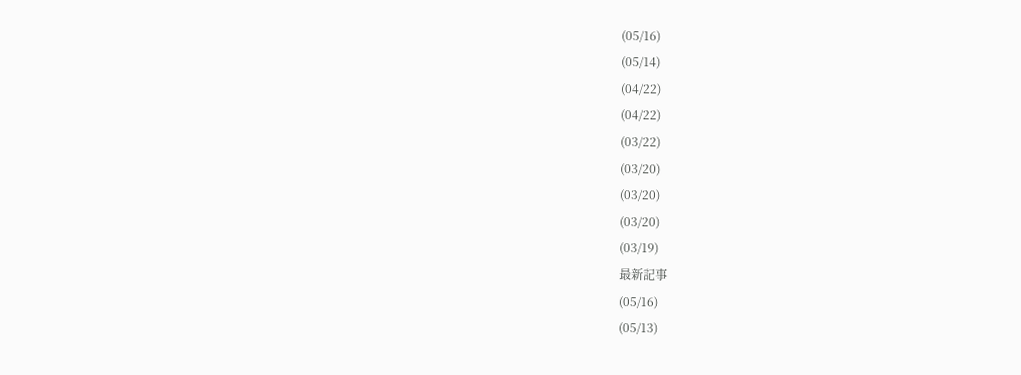(05/16)
(05/14)
(04/22)
(04/22)
(03/22)
(03/20)
(03/20)
(03/20)
(03/19)
最新記事
(05/16)
(05/13)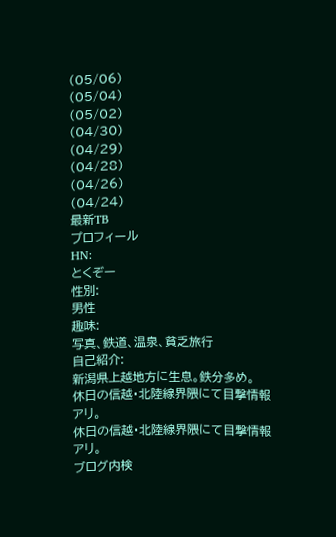(05/06)
(05/04)
(05/02)
(04/30)
(04/29)
(04/28)
(04/26)
(04/24)
最新TB
プロフィール
HN:
とくぞー
性別:
男性
趣味:
写真、鉄道、温泉、貧乏旅行
自己紹介:
新潟県上越地方に生息。鉄分多め。
休日の信越・北陸線界隈にて目撃情報アリ。
休日の信越・北陸線界隈にて目撃情報アリ。
ブログ内検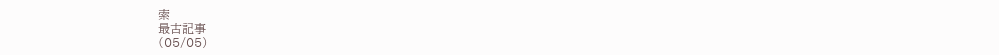索
最古記事
(05/05)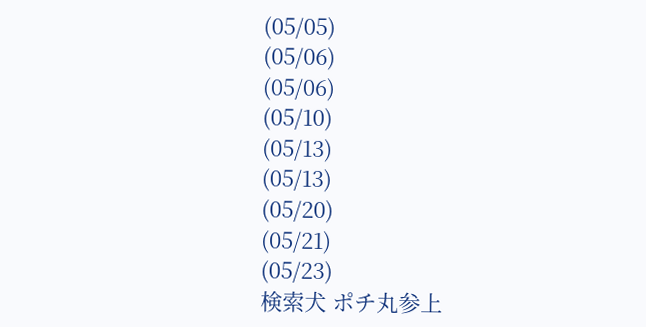(05/05)
(05/06)
(05/06)
(05/10)
(05/13)
(05/13)
(05/20)
(05/21)
(05/23)
検索犬 ポチ丸参上